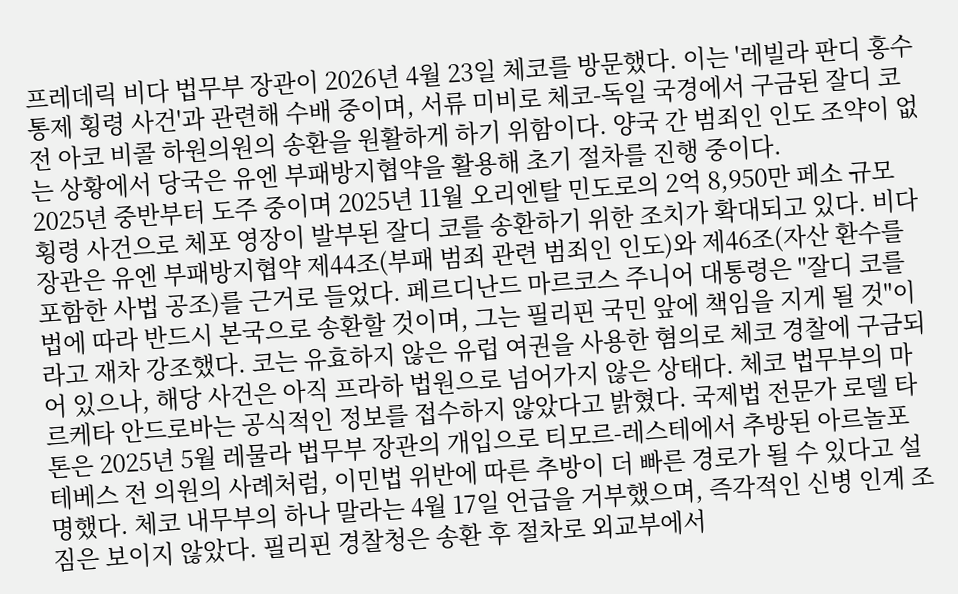프레데릭 비다 법무부 장관이 2026년 4월 23일 체코를 방문했다. 이는 '레빌라 판디 홍수 통제 횡령 사건'과 관련해 수배 중이며, 서류 미비로 체코-독일 국경에서 구금된 잘디 코 전 아코 비콜 하원의원의 송환을 원활하게 하기 위함이다. 양국 간 범죄인 인도 조약이 없는 상황에서 당국은 유엔 부패방지협약을 활용해 초기 절차를 진행 중이다.
2025년 중반부터 도주 중이며 2025년 11월 오리엔탈 민도로의 2억 8,950만 페소 규모 횡령 사건으로 체포 영장이 발부된 잘디 코를 송환하기 위한 조치가 확대되고 있다. 비다 장관은 유엔 부패방지협약 제44조(부패 범죄 관련 범죄인 인도)와 제46조(자산 환수를 포함한 사법 공조)를 근거로 들었다. 페르디난드 마르코스 주니어 대통령은 "잘디 코를 법에 따라 반드시 본국으로 송환할 것이며, 그는 필리핀 국민 앞에 책임을 지게 될 것"이라고 재차 강조했다. 코는 유효하지 않은 유럽 여권을 사용한 혐의로 체코 경찰에 구금되어 있으나, 해당 사건은 아직 프라하 법원으로 넘어가지 않은 상태다. 체코 법무부의 마르케타 안드로바는 공식적인 정보를 접수하지 않았다고 밝혔다. 국제법 전문가 로델 타톤은 2025년 5월 레물라 법무부 장관의 개입으로 티모르-레스테에서 추방된 아르놀포 테베스 전 의원의 사례처럼, 이민법 위반에 따른 추방이 더 빠른 경로가 될 수 있다고 설명했다. 체코 내무부의 하나 말라는 4월 17일 언급을 거부했으며, 즉각적인 신병 인계 조짐은 보이지 않았다. 필리핀 경찰청은 송환 후 절차로 외교부에서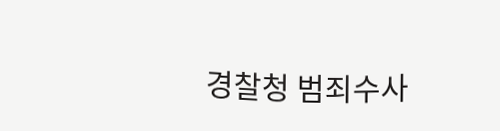경찰청 범죄수사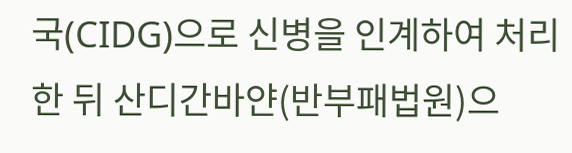국(CIDG)으로 신병을 인계하여 처리한 뒤 산디간바얀(반부패법원)으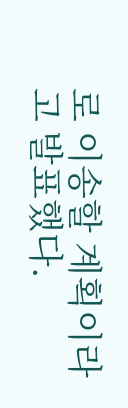로 이송할 계획이라고 발표했다.